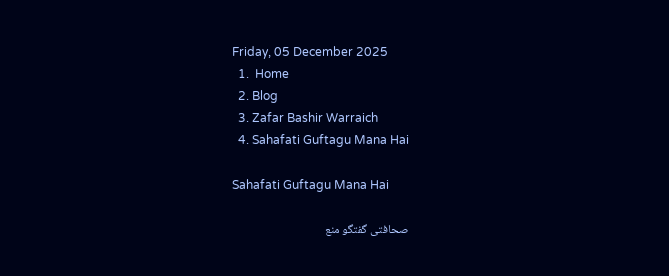Friday, 05 December 2025
  1.  Home
  2. Blog
  3. Zafar Bashir Warraich
  4. Sahafati Guftagu Mana Hai

Sahafati Guftagu Mana Hai

صحافتی گفتگو منع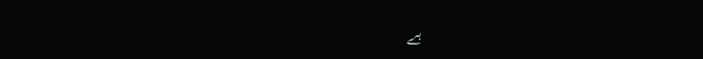ہے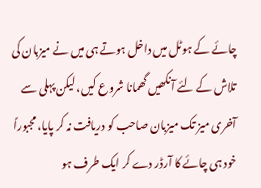چائے کے ہوٹل میں داخل ہوتے ہی میں نے میزبان کی تلاش کے لئے آنکھیں گھمانا شروع کیں، لیکن پہلی سے آخری میز تک میزبان صاحب کو دریافت نہ کر پایا، مجبوراً خود ہی چائے کا آرڈر دے کر ایک طرف ہو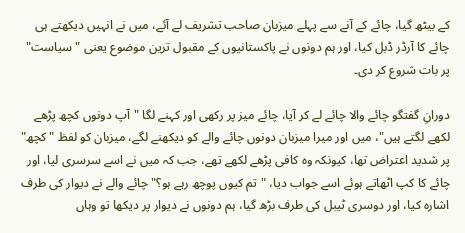کے بیٹھ گیا، چائے کے آنے سے پہلے میزبان صاحب تشریف لے آئے، میں نے انہیں دیکھتے ہی چائے کا آرڈر ڈبل کیا، اور ہم دونوں نے پاکستانیوں کے مقبول ترین موضوع یعنی "سیاست" پر بات شروع کر دی۔

دورانِ گفتگو چائے والا چائے لے کر آیا، چائے میز پر رکھی اور کہنے لگا "آپ دونوں کچھ پڑھے لکھے لگتے ہیں"، میں اور میرا میزبان دونوں چائے والے کو دیکھنے لگے، میزبان کو لفظ "کچھ" پر شدید اعتراض تھا، کیونکہ وہ کافی پڑھے لکھے تھے، جب کہ میں نے اسے سرسری لیا، اور چائے کا کپ اٹھاتے ہوئے اسے جواب دیا، "تم کیوں پوچھ رہے ہو؟" چائے والے نے دیوار کی طرف اشارہ کیا، اور دوسری ٹیبل کی طرف بڑھ گیا، ہم دونوں نے دیوار پر دیکھا تو وہاں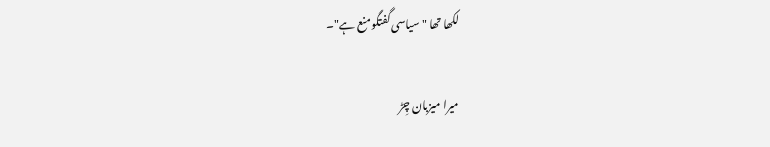لکھا تھا "سیاسی گفتگو منع ہے"۔

میرا میزبان چِڑ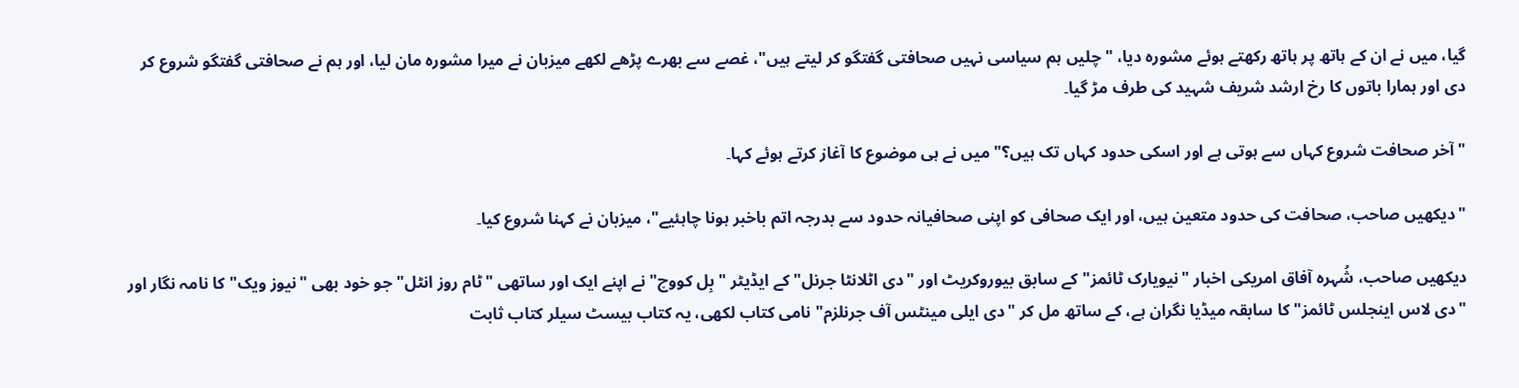گیا، میں نے ان کے ہاتھ پر ہاتھ رکھتے ہوئے مشورہ دیا، "چلیں ہم سیاسی نہیں صحافتی گفتگو کر لیتے ہیں"، غصے سے بھرے پڑھے لکھے میزبان نے میرا مشورہ مان لیا، اور ہم نے صحافتی گفتگو شروع کر دی اور ہمارا باتوں کا رخ ارشد شریف شہید کی طرف مڑ گیا۔

"آخر صحافت شروع کہاں سے ہوتی ہے اور اسکی حدود کہاں تک ہیں؟" میں نے ہی موضوع کا آغاز کرتے ہوئے کہا۔

"دیکھیں صاحب، صحافت کی حدود متعین ہیں، اور ایک صحافی کو اپنی صحافیانہ حدود سے بدرجہ اتم باخبر ہونا چاہئیے"، میزبان نے کہنا شروع کیا۔

دیکھیں صاحب، شُہرہ آفاق امریکی اخبار "نیویارک ٹائمز" کے سابق بیوروکریٹ اور "دی اٹلانٹا جرنل" کے ایڈیٹر "بِل کووچ" نے اپنے ایک اور ساتھی "ٹام روز انٹل" جو خود بھی "نیوز ویک" کا نامہ نگار اور "دی لاس اینجلس ٹائمز" کا سابقہ میڈیا نگران ہے، کے ساتھ مل کر "دی ایلی مینٹس آف جرنلزم" نامی کتاب لکھی، یہ کتاب بیسٹ سیلر کتاب ثابت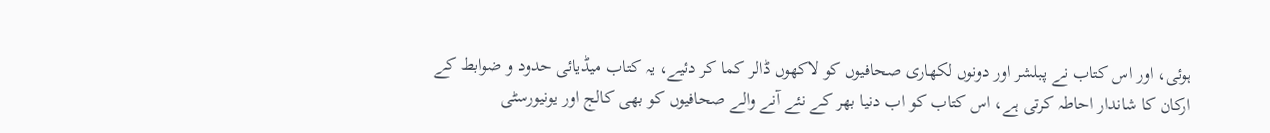ہوئی، اور اس کتاب نے پبلشر اور دونوں لکھاری صحافیوں کو لاکھوں ڈالر کما کر دئیے، یہ کتاب میڈیائی حدود و ضوابط کے ارکان کا شاندار احاطہ کرتی ہے، اس کتاب کو اب دنیا بھر کے نئے آنے والے صحافیوں کو بھی کالج اور یونیورسٹی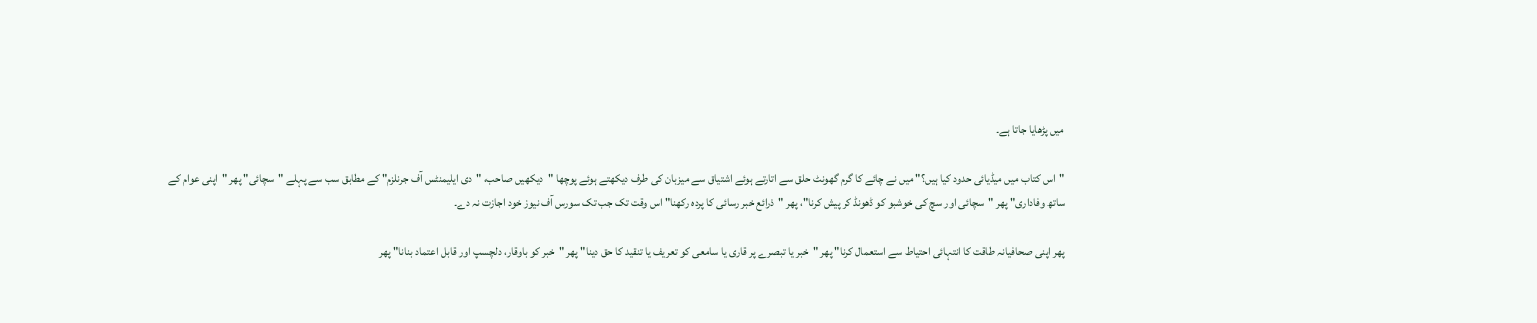میں پڑھایا جاتا ہے۔

"اس کتاب میں میڈیائی حدود کیا ہیں؟" میں نے چائے کا گرم گھونٹ حلق سے اتارتے ہوئے اشتیاق سے میزبان کی طرف دیکھتے ہوئے پوچھا "دیکھیں صاحب، "دی ایلیمنٹس آف جرنلزم" کے مطابق سب سے پہلے "سچائی" پھر "اپنی عوام کے ساتھ وفاداری" پھر "سچائی اور سچ کی خوشبو کو ڈھونڈ کر پیش کرنا"، پھر "ذرائع خبر رسائی کا پردہ رکھنا" اس وقت تک جب تک سورس آف نیوز خود اجازت نہ دے۔

پھر اپنی صحافیانہ طاقت کا انتہائی احتیاط سے استعمال کرنا" پھر "خبر یا تبصرے پر قاری یا سامعی کو تعریف یا تنقید کا حق دینا" پھر "خبر کو باوقار، دلچسپ اور قابل اعتماد بنانا" پھر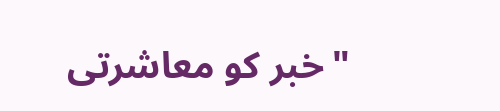"خبر کو معاشرتی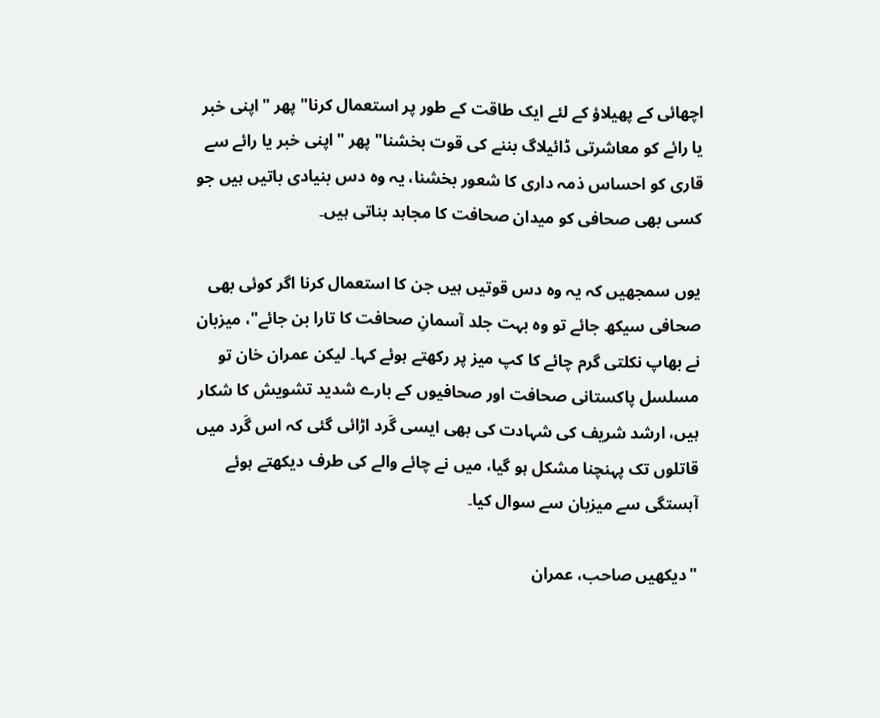اچھائی کے پھیلاؤ کے لئے ایک طاقت کے طور پر استعمال کرنا" پھر "اپنی خبر یا رائے کو معاشرتی ڈائیلاگ بننے کی قوت بخشنا" پھر "اپنی خبر یا رائے سے قاری کو احساس ذمہ داری کا شعور بخشنا، یہ وہ دس بنیادی باتیں ہیں جو کسی بھی صحافی کو میدان صحافت کا مجاہد بناتی ہیں۔

یوں سمجھیں کہ یہ وہ دس قوتیں ہیں جن کا استعمال کرنا اگر کوئی بھی صحافی سیکھ جائے تو وہ بہت جلد آسمانِ صحافت کا تارا بن جائے"، میزبان نے بھاپ نکلتی گرم چائے کا کپ میز پر رکھتے ہوئے کہا۔ لیکن عمران خان تو مسلسل پاکستانی صحافت اور صحافیوں کے بارے شدید تشویش کا شکار ہیں، ارشد شریف کی شہادت کی بھی ایسی گَرد اڑائی گئی کہ اس گَرد میں قاتلوں تک پہنچنا مشکل ہو گیا، میں نے چائے والے کی طرف دیکھتے ہوئے آہستگی سے میزبان سے سوال کیا۔

"دیکھیں صاحب، عمران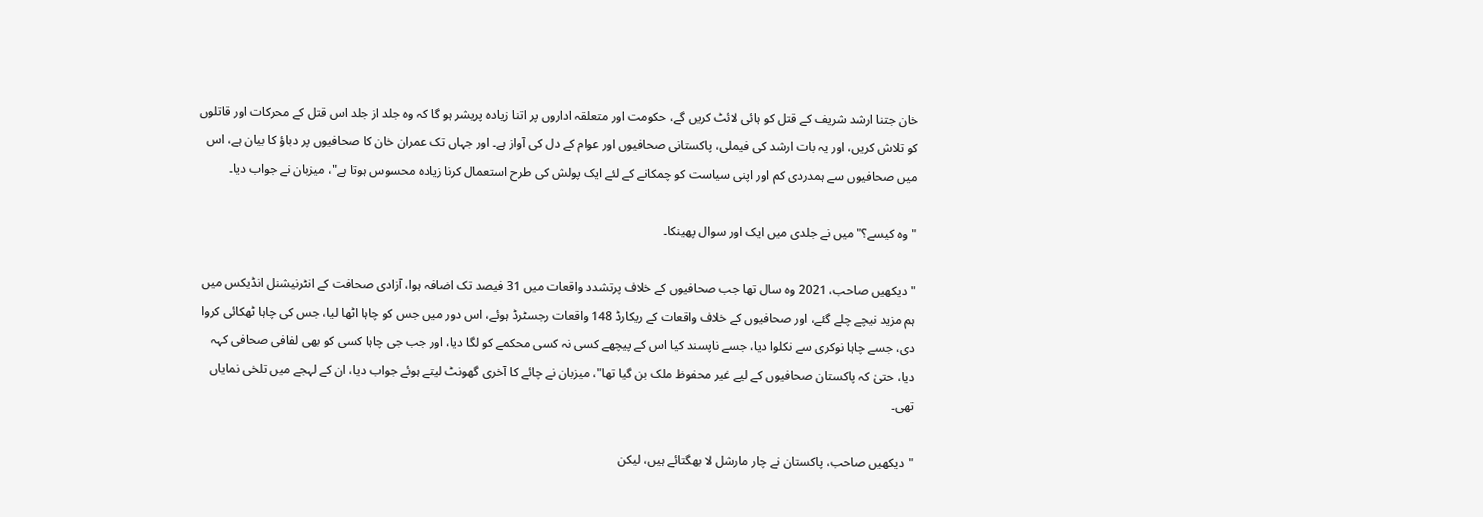خان جتنا ارشد شریف کے قتل کو ہائی لائٹ کریں گے، حکومت اور متعلقہ اداروں پر اتنا زیادہ پریشر ہو گا کہ وہ جلد از جلد اس قتل کے محرکات اور قاتلوں کو تلاش کریں، اور یہ بات ارشد کی فیملی، پاکستانی صحافیوں اور عوام کے دل کی آواز ہے۔ اور جہاں تک عمران خان کا صحافیوں پر دباؤ کا بیان ہے، اس میں صحافیوں سے ہمدردی کم اور اپنی سیاست کو چمکانے کے لئے ایک پولش کی طرح استعمال کرنا زیادہ محسوس ہوتا ہے"، میزبان نے جواب دیا۔

"وہ کیسے؟"میں نے جلدی میں ایک اور سوال پھینکا۔

"دیکھیں صاحب، 2021 وہ سال تھا جب صحافیوں کے خلاف پرتشدد واقعات میں 31 فیصد تک اضافہ ہوا، آزادی صحافت کے انٹرنیشنل انڈیکس میں ہم مزید نیچے چلے گئے، اور صحافیوں کے خلاف واقعات کے ریکارڈ 148 واقعات رجسٹرڈ ہوئے، اس دور میں جس کو چاہا اٹھا لیا، جس کی چاہا ٹھکائی کروا دی، جسے چاہا نوکری سے نکلوا دیا، جسے ناپسند کیا اس کے پیچھے کسی نہ کسی محکمے کو لگا دیا، اور جب جی چاہا کسی کو بھی لفافی صحافی کہہ دیا، حتیٰ کہ پاکستان صحافیوں کے لیے غیر محفوظ ملک بن گیا تھا"، میزبان نے چائے کا آخری گھونٹ لیتے ہوئے جواب دیا، ان کے لہجے میں تلخی نمایاں تھی۔

"دیکھیں صاحب، پاکستان نے چار مارشل لا بھگتائے ہیں، لیکن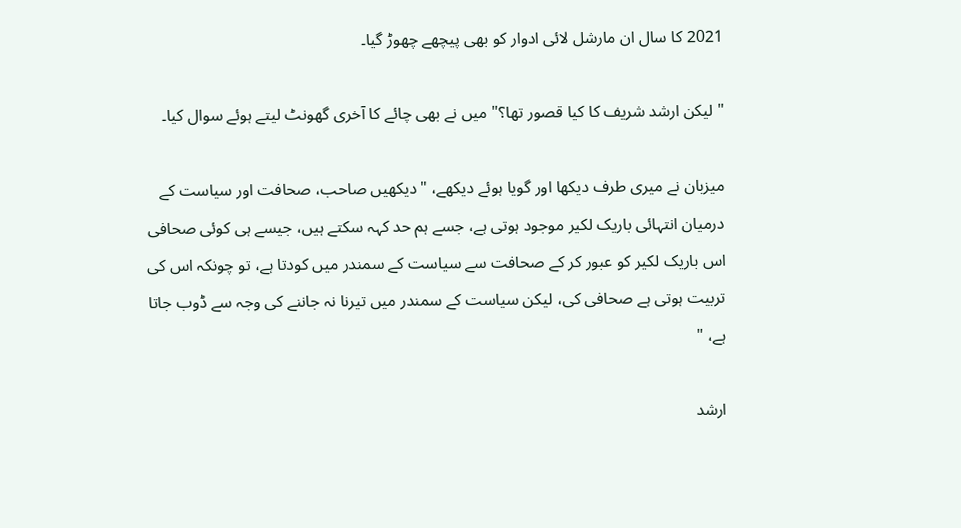2021 کا سال ان مارشل لائی ادوار کو بھی پیچھے چھوڑ گیا۔

"لیکن ارشد شریف کا کیا قصور تھا؟" میں نے بھی چائے کا آخری گھونٹ لیتے ہوئے سوال کیا۔

میزبان نے میری طرف دیکھا اور گویا ہوئے دیکھے، "دیکھیں صاحب، صحافت اور سیاست کے درمیان انتہائی باریک لکیر موجود ہوتی ہے، جسے ہم حد کہہ سکتے ہیں، جیسے ہی کوئی صحافی اس باریک لکیر کو عبور کر کے صحافت سے سیاست کے سمندر میں کودتا ہے، تو چونکہ اس کی تربیت ہوتی ہے صحافی کی، لیکن سیاست کے سمندر میں تیرنا نہ جاننے کی وجہ سے ڈوب جاتا ہے، "

ارشد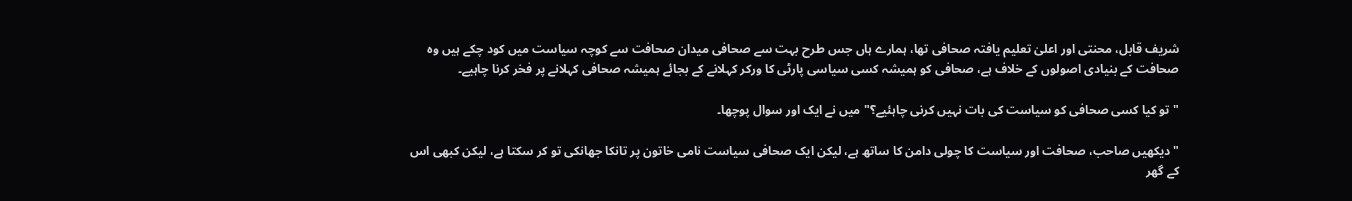شریف قابل، محنتی اور اعلیٰ تعلیم یافتہ صحافی تھا، ہمارے ہاں جس طرح بہت سے صحافی میدان صحافت سے کوچہ سیاست میں کود چکے ہیں وہ صحافت کے بنیادی اصولوں کے خلاف ہے، صحافی کو ہمیشہ کسی سیاسی پارٹی کا ورکر کہلانے کے بجائے ہمیشہ صحافی کہلانے پر فخر کرنا چاہیے۔

"تو کیا کسی صحافی کو سیاست کی بات نہیں کرنی چاہئیے؟" میں نے ایک اور سوال پوچھا۔

"دیکھیں صاحب، صحافت اور سیاست کا چولی دامن کا ساتھ ہے، لیکن ایک صحافی سیاست نامی خاتون پر تانکا جھانکی تو کر سکتا ہے، لیکن کبھی اس کے گھر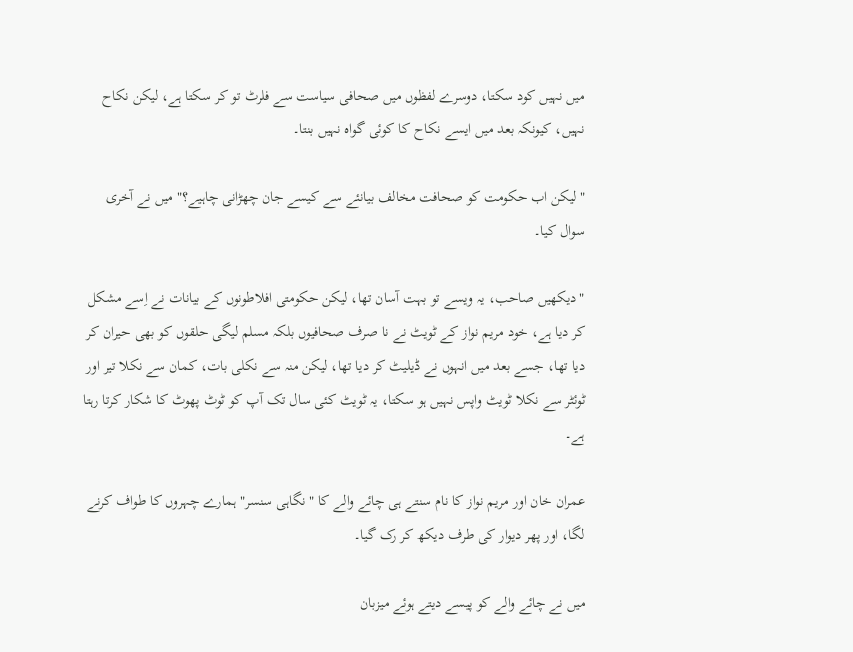میں نہیں کود سکتا، دوسرے لفظوں میں صحافی سیاست سے فلرٹ تو کر سکتا ہے، لیکن نکاح نہیں، کیونکہ بعد میں ایسے نکاح کا کوئی گواہ نہیں بنتا۔

"لیکن اب حکومت کو صحافت مخالف بیانئے سے کیسے جان چھڑانی چاہیے؟" میں نے آخری سوال کیا۔

"دیکھیں صاحب، یہ ویسے تو بہت آسان تھا، لیکن حکومتی افلاطونوں کے بیانات نے اِسے مشکل کر دیا ہے، خود مریم نواز کے ٹویٹ نے نا صرف صحافیوں بلکہ مسلم لیگی حلقوں کو بھی حیران کر دیا تھا، جسے بعد میں انہوں نے ڈیلیٹ کر دیا تھا، لیکن منہ سے نکلی بات، کمان سے نکلا تیر اور ٹوئٹر سے نکلا ٹویٹ واپس نہیں ہو سکتا، یہ ٹویٹ کئی سال تک آپ کو ٹوٹ پھوٹ کا شکار کرتا رہتا ہے۔

عمران خان اور مریم نواز کا نام سنتے ہی چائے والے کا "نگاہی سنسر" ہمارے چہروں کا طواف کرنے لگا، اور پھر دیوار کی طرف دیکھ کر رک گیا۔

میں نے چائے والے کو پیسے دیتے ہوئے میزبان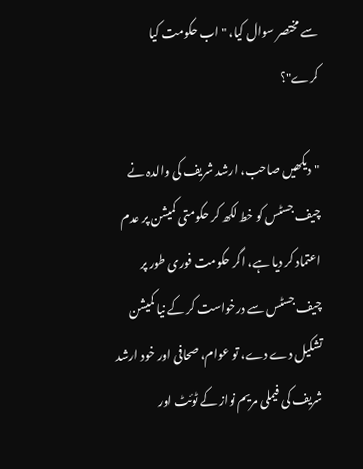سے مختصر سوال کیا، "اب حکومت کیا کرے"؟

"دیکھیں صاحب، ارشد شریف کی والدہ نے چیف جسٹس کو خط لکھ کر حکومتی کمیشن پر عدم اعتماد کر دیا ہے، اگر حکومت فوری طور پر چیف جسٹس سے درخواست کر کے نیا کمیشن تشکیل دے دے، تو عوام، صحافی اور خود ارشد شریف کی فیملی مریم نواز کے ٹوئٹ اور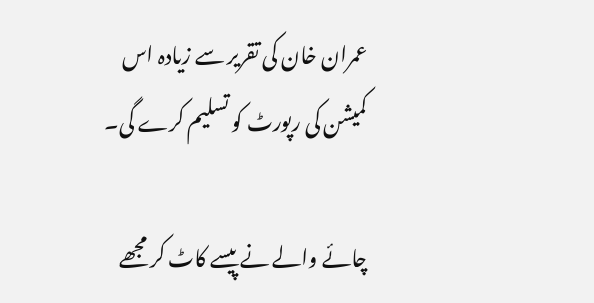عمران خان کی تقریر سے زیادہ اس کمیشن کی رپورٹ کو تسلیم کرے گی۔

چائے والے نے پیسے کاٹ کر مجھے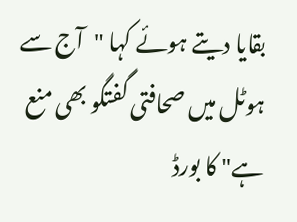بقایا دیتے ہوئے کہا "آج سے ہوٹل میں صحافتی گفتگو بھی منع ہے" کا بورڈ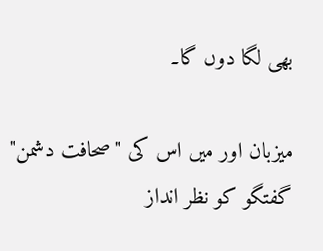بھی لگا دوں گا۔

میزبان اور میں اس کی "صحافت دشمن" گفتگو کو نظر انداز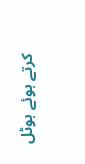کرتے ہوئے ہوٹل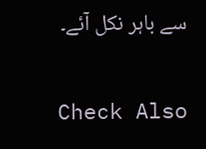سے باہر نکل آئے۔

Check Also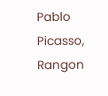Pablo Picasso, Rangon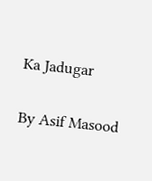Ka Jadugar

By Asif Masood